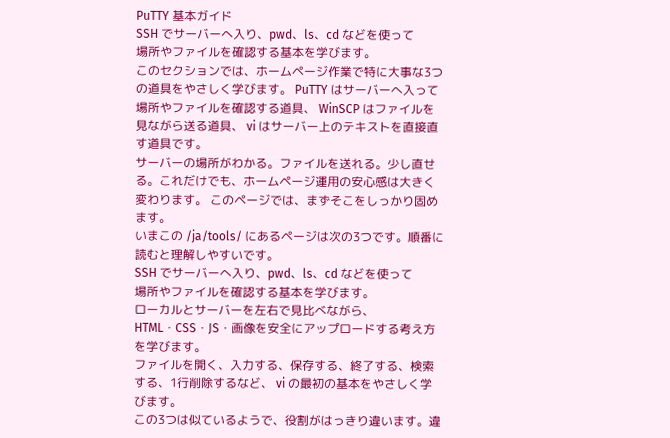PuTTY 基本ガイド
SSH でサーバーへ入り、pwd、ls、cd などを使って
場所やファイルを確認する基本を学びます。
このセクションでは、ホームページ作業で特に大事な3つの道具をやさしく学びます。 PuTTY はサーバーへ入って場所やファイルを確認する道具、 WinSCP はファイルを見ながら送る道具、 vi はサーバー上のテキストを直接直す道具です。
サーバーの場所がわかる。ファイルを送れる。少し直せる。これだけでも、ホームページ運用の安心感は大きく変わります。 このページでは、まずそこをしっかり固めます。
いまこの /ja/tools/ にあるページは次の3つです。順番に読むと理解しやすいです。
SSH でサーバーへ入り、pwd、ls、cd などを使って
場所やファイルを確認する基本を学びます。
ローカルとサーバーを左右で見比べながら、HTML・CSS・JS・画像を安全にアップロードする考え方を学びます。
ファイルを開く、入力する、保存する、終了する、検索する、1行削除するなど、 vi の最初の基本をやさしく学びます。
この3つは似ているようで、役割がはっきり違います。違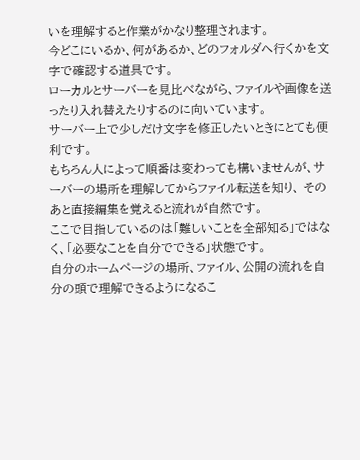いを理解すると作業がかなり整理されます。
今どこにいるか、何があるか、どのフォルダへ行くかを文字で確認する道具です。
ローカルとサーバーを見比べながら、ファイルや画像を送ったり入れ替えたりするのに向いています。
サーバー上で少しだけ文字を修正したいときにとても便利です。
もちろん人によって順番は変わっても構いませんが、サーバーの場所を理解してからファイル転送を知り、 そのあと直接編集を覚えると流れが自然です。
ここで目指しているのは「難しいことを全部知る」ではなく、「必要なことを自分でできる」状態です。
自分のホームページの場所、ファイル、公開の流れを自分の頭で理解できるようになるこ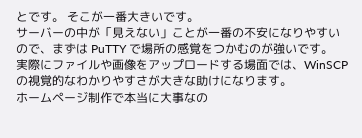とです。 そこが一番大きいです。
サーバーの中が「見えない」ことが一番の不安になりやすいので、まずは PuTTY で場所の感覚をつかむのが強いです。
実際にファイルや画像をアップロードする場面では、WinSCP の視覚的なわかりやすさが大きな助けになります。
ホームページ制作で本当に大事なの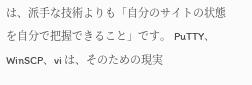は、派手な技術よりも「自分のサイトの状態を自分で把握できること」です。 PuTTY、WinSCP、vi は、そのための現実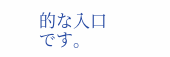的な入口です。